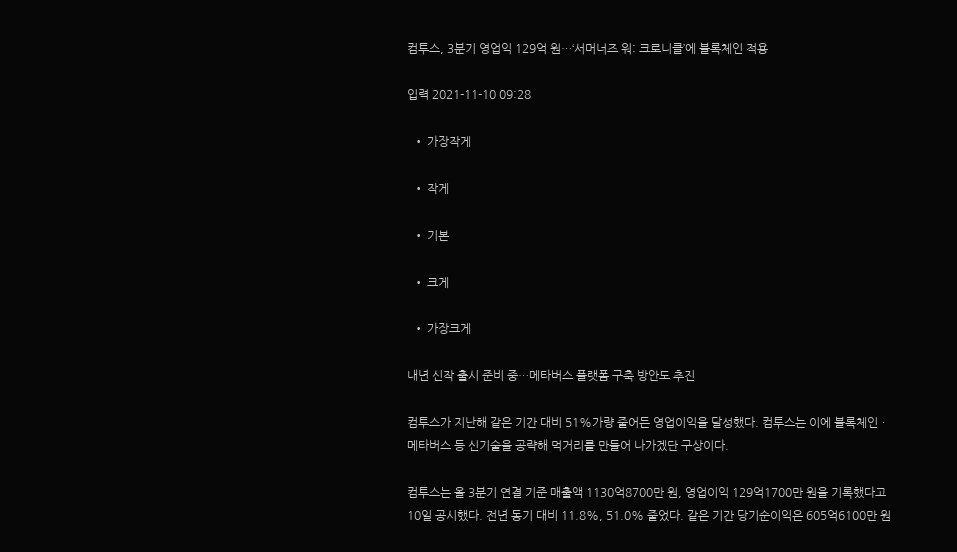컴투스, 3분기 영업익 129억 원…‘서머너즈 워: 크로니클’에 블록체인 적용

입력 2021-11-10 09:28

  • 가장작게

  • 작게

  • 기본

  • 크게

  • 가장크게

내년 신작 출시 준비 중…메타버스 플랫폼 구축 방안도 추진

컴투스가 지난해 같은 기간 대비 51%가량 줄어든 영업이익을 달성했다. 컴투스는 이에 블록체인ㆍ메타버스 등 신기술을 공략해 먹거리를 만들어 나가겠단 구상이다.

컴투스는 올 3분기 연결 기준 매출액 1130억8700만 원, 영업이익 129억1700만 원을 기록했다고 10일 공시했다. 전년 동기 대비 11.8%, 51.0% 줄었다. 같은 기간 당기순이익은 605억6100만 원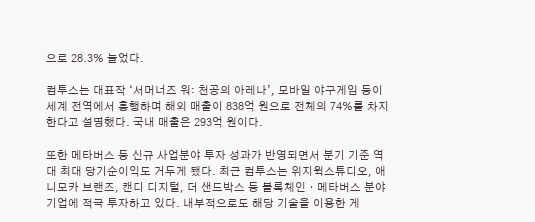으로 28.3% 늘었다.

컴투스는 대표작 ‘서머너즈 워: 천공의 아레나’, 모바일 야구게임 등이 세계 전역에서 흥행하며 해외 매출이 838억 원으로 전체의 74%를 차지한다고 설명했다. 국내 매출은 293억 원이다.

또한 메타버스 등 신규 사업분야 투자 성과가 반영되면서 분기 기준 역대 최대 당기순이익도 거두게 됐다. 최근 컴투스는 위지윅스튜디오, 애니모카 브랜즈, 캔디 디지털, 더 샌드박스 등 블록체인ㆍ메타버스 분야 기업에 적극 투자하고 있다. 내부적으로도 해당 기술을 이용한 게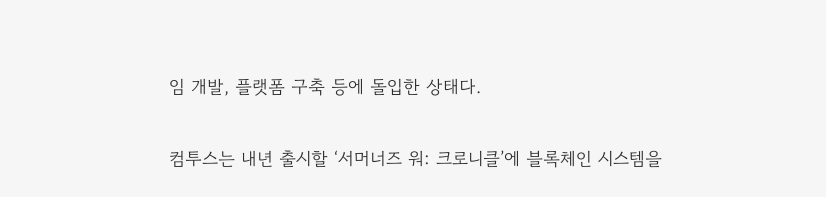임 개발, 플랫폼 구축 등에 돌입한 상태다.

컴투스는 내년 출시할 ‘서머너즈 워: 크로니클’에 블록체인 시스템을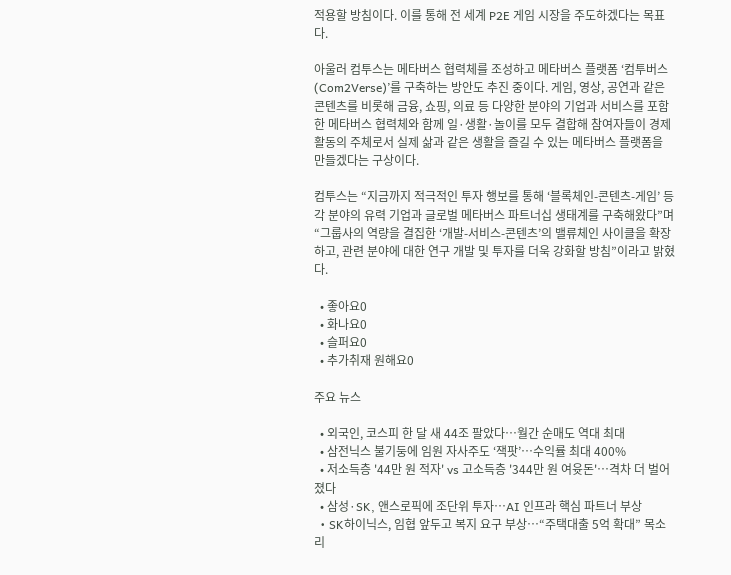적용할 방침이다. 이를 통해 전 세계 P2E 게임 시장을 주도하겠다는 목표다.

아울러 컴투스는 메타버스 협력체를 조성하고 메타버스 플랫폼 ‘컴투버스(Com2Verse)’를 구축하는 방안도 추진 중이다. 게임, 영상, 공연과 같은 콘텐츠를 비롯해 금융, 쇼핑, 의료 등 다양한 분야의 기업과 서비스를 포함한 메타버스 협력체와 함께 일·생활·놀이를 모두 결합해 참여자들이 경제 활동의 주체로서 실제 삶과 같은 생활을 즐길 수 있는 메타버스 플랫폼을 만들겠다는 구상이다.

컴투스는 “지금까지 적극적인 투자 행보를 통해 ‘블록체인-콘텐츠-게임’ 등 각 분야의 유력 기업과 글로벌 메타버스 파트너십 생태계를 구축해왔다”며 “그룹사의 역량을 결집한 ‘개발-서비스-콘텐츠’의 밸류체인 사이클을 확장하고, 관련 분야에 대한 연구 개발 및 투자를 더욱 강화할 방침”이라고 밝혔다.

  • 좋아요0
  • 화나요0
  • 슬퍼요0
  • 추가취재 원해요0

주요 뉴스

  • 외국인, 코스피 한 달 새 44조 팔았다…월간 순매도 역대 최대
  • 삼전닉스 불기둥에 임원 자사주도 ‘잭팟’…수익률 최대 400%
  • 저소득층 '44만 원 적자' vs 고소득층 '344만 원 여윳돈'…격차 더 벌어졌다
  • 삼성·SK, 앤스로픽에 조단위 투자…AI 인프라 핵심 파트너 부상
  • SK하이닉스, 임협 앞두고 복지 요구 부상…“주택대출 5억 확대” 목소리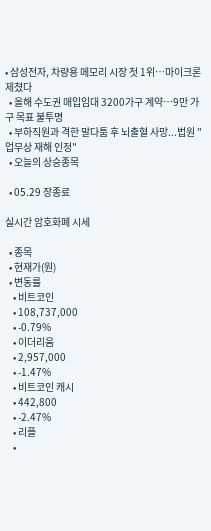• 삼성전자, 차량용 메모리 시장 첫 1위…마이크론 제쳤다
  • 올해 수도권 매입임대 3200가구 계약…9만 가구 목표 불투명
  • 부하직원과 격한 말다툼 후 뇌출혈 사망...법원 "업무상 재해 인정"
  • 오늘의 상승종목

  • 05.29 장종료

실시간 암호화폐 시세

  • 종목
  • 현재가(원)
  • 변동률
    • 비트코인
    • 108,737,000
    • -0.79%
    • 이더리움
    • 2,957,000
    • -1.47%
    • 비트코인 캐시
    • 442,800
    • -2.47%
    • 리플
    •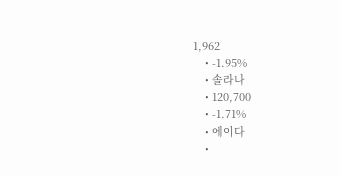1,962
    • -1.95%
    • 솔라나
    • 120,700
    • -1.71%
    • 에이다
    •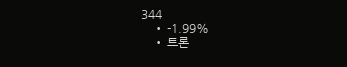344
    • -1.99%
    • 트론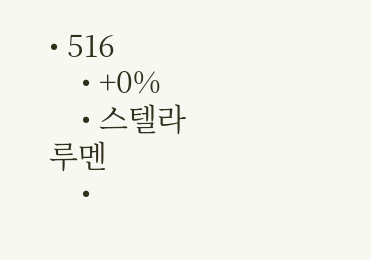• 516
    • +0%
    • 스텔라루멘
    •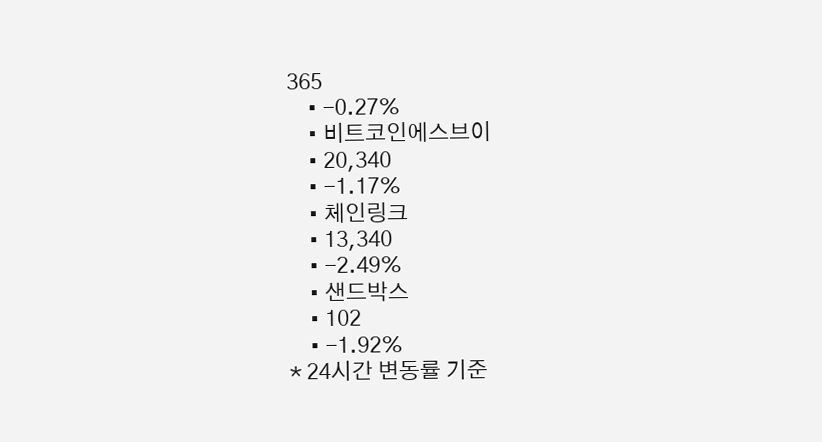365
    • -0.27%
    • 비트코인에스브이
    • 20,340
    • -1.17%
    • 체인링크
    • 13,340
    • -2.49%
    • 샌드박스
    • 102
    • -1.92%
* 24시간 변동률 기준